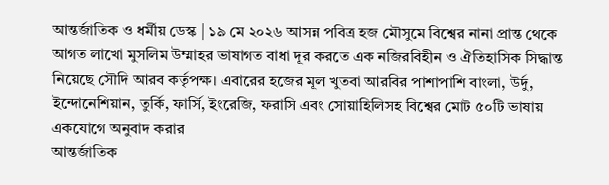আন্তর্জাতিক ও ধর্মীয় ডেস্ক | ১৯ মে ২০২৬ আসন্ন পবিত্র হজ মৌসুমে বিশ্বের নানা প্রান্ত থেকে আগত লাখো মুসলিম উম্মাহর ভাষাগত বাধা দূর করতে এক নজিরবিহীন ও ঐতিহাসিক সিদ্ধান্ত নিয়েছে সৌদি আরব কর্তৃপক্ষ। এবারের হজের মূল খুতবা আরবির পাশাপাশি বাংলা, উর্দু, ইন্দোনেশিয়ান, তুর্কি, ফার্সি, ইংরেজি, ফরাসি এবং সোয়াহিলিসহ বিশ্বের মোট ৫০টি ভাষায় একযোগে অনুবাদ করার
আন্তর্জাতিক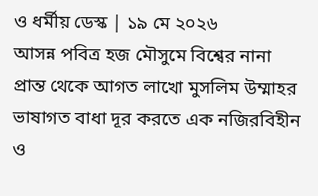ও ধর্মীয় ডেস্ক | ১৯ মে ২০২৬
আসন্ন পবিত্র হজ মৌসুমে বিশ্বের নানা প্রান্ত থেকে আগত লাখো মুসলিম উম্মাহর ভাষাগত বাধা দূর করতে এক নজিরবিহীন ও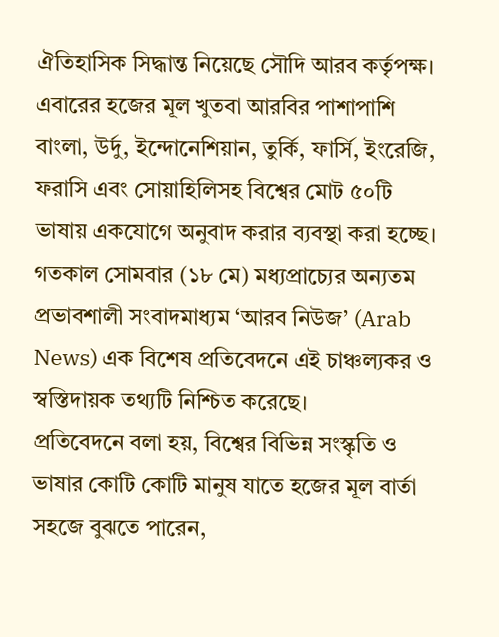ঐতিহাসিক সিদ্ধান্ত নিয়েছে সৌদি আরব কর্তৃপক্ষ। এবারের হজের মূল খুতবা আরবির পাশাপাশি বাংলা, উর্দু, ইন্দোনেশিয়ান, তুর্কি, ফার্সি, ইংরেজি, ফরাসি এবং সোয়াহিলিসহ বিশ্বের মোট ৫০টি ভাষায় একযোগে অনুবাদ করার ব্যবস্থা করা হচ্ছে। গতকাল সোমবার (১৮ মে) মধ্যপ্রাচ্যের অন্যতম প্রভাবশালী সংবাদমাধ্যম ‘আরব নিউজ’ (Arab News) এক বিশেষ প্রতিবেদনে এই চাঞ্চল্যকর ও স্বস্তিদায়ক তথ্যটি নিশ্চিত করেছে।
প্রতিবেদনে বলা হয়, বিশ্বের বিভিন্ন সংস্কৃতি ও ভাষার কোটি কোটি মানুষ যাতে হজের মূল বার্তা সহজে বুঝতে পারেন,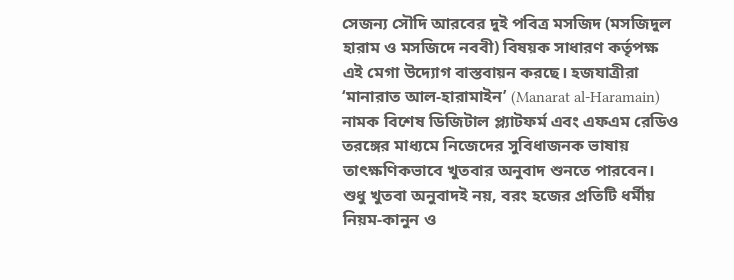সেজন্য সৌদি আরবের দুই পবিত্র মসজিদ (মসজিদুল হারাম ও মসজিদে নববী) বিষয়ক সাধারণ কর্তৃপক্ষ এই মেগা উদ্যোগ বাস্তবায়ন করছে। হজযাত্রীরা ‘মানারাত আল-হারামাইন’ (Manarat al-Haramain) নামক বিশেষ ডিজিটাল প্ল্যাটফর্ম এবং এফএম রেডিও তরঙ্গের মাধ্যমে নিজেদের সুবিধাজনক ভাষায় তাৎক্ষণিকভাবে খুতবার অনুবাদ শুনতে পারবেন।
শুধু খুতবা অনুবাদই নয়, বরং হজের প্রতিটি ধর্মীয় নিয়ম-কানুন ও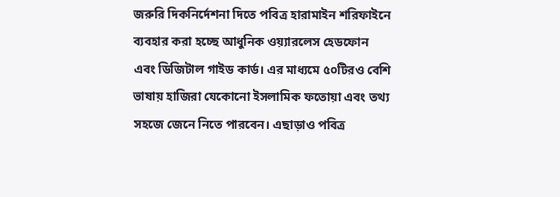জরুরি দিকনির্দেশনা দিতে পবিত্র হারামাইন শরিফাইনে ব্যবহার করা হচ্ছে আধুনিক ওয়্যারলেস হেডফোন এবং ডিজিটাল গাইড কার্ড। এর মাধ্যমে ৫০টিরও বেশি ভাষায় হাজিরা যেকোনো ইসলামিক ফতোয়া এবং তথ্য সহজে জেনে নিতে পারবেন। এছাড়াও পবিত্র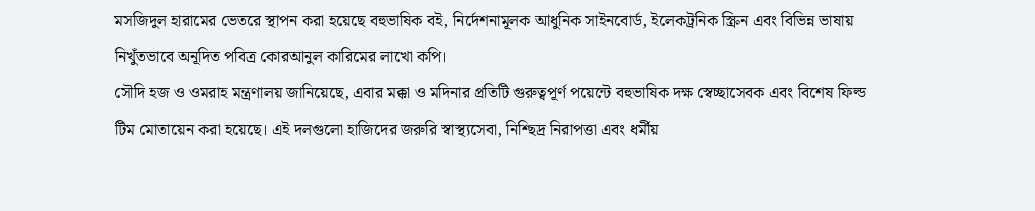মসজিদুল হারামের ভেতরে স্থাপন করা হয়েছে বহুভাষিক বই, নির্দেশনামূলক আধুনিক সাইনবোর্ড, ইলেকট্রনিক স্ক্রিন এবং বিভিন্ন ভাষায় নিখুঁতভাবে অনূদিত পবিত্র কোরআনুল কারিমের লাখো কপি।
সৌদি হজ ও ওমরাহ মন্ত্রণালয় জানিয়েছে, এবার মক্কা ও মদিনার প্রতিটি গুরুত্বপূর্ণ পয়েন্টে বহুভাষিক দক্ষ স্বেচ্ছাসেবক এবং বিশেষ ফিল্ড টিম মোতায়েন করা হয়েছে। এই দলগুলো হাজিদের জরুরি স্বাস্থ্যসেবা, নিশ্ছিদ্র নিরাপত্তা এবং ধর্মীয়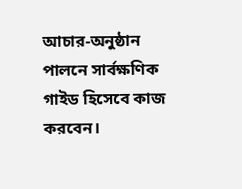আচার-অনুষ্ঠান পালনে সার্বক্ষণিক গাইড হিসেবে কাজ করবেন।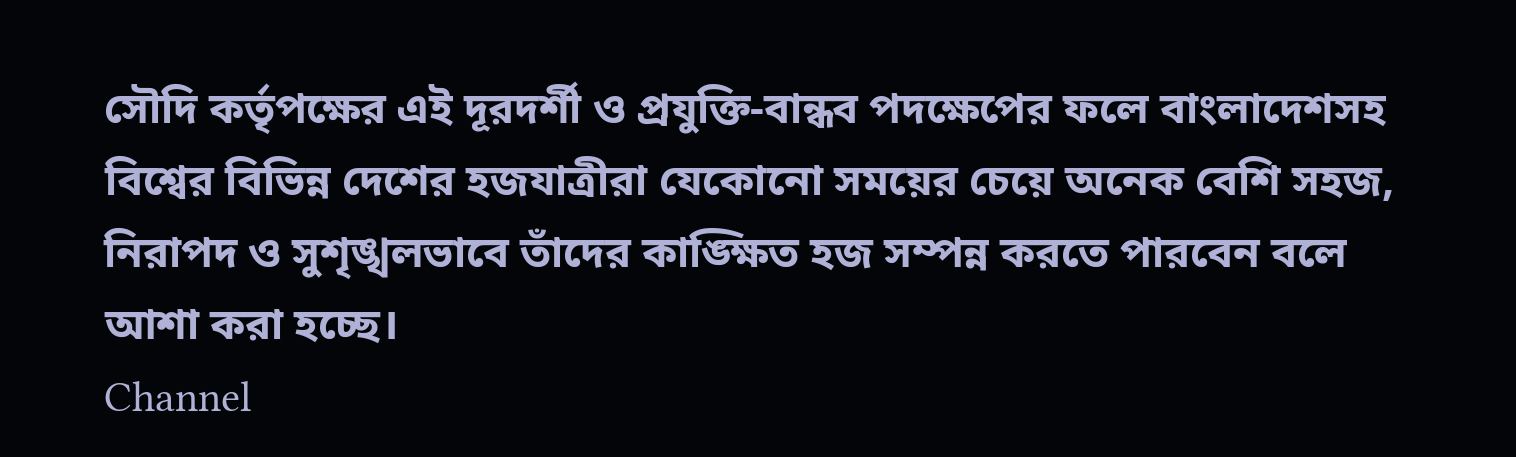সৌদি কর্তৃপক্ষের এই দূরদর্শী ও প্রযুক্তি-বান্ধব পদক্ষেপের ফলে বাংলাদেশসহ বিশ্বের বিভিন্ন দেশের হজযাত্রীরা যেকোনো সময়ের চেয়ে অনেক বেশি সহজ, নিরাপদ ও সুশৃঙ্খলভাবে তাঁদের কাঙ্ক্ষিত হজ সম্পন্ন করতে পারবেন বলে আশা করা হচ্ছে।
Channel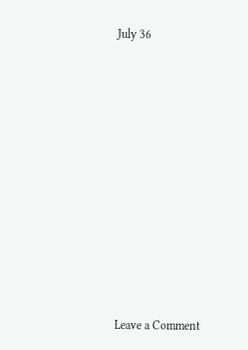July 36

















Leave a Comment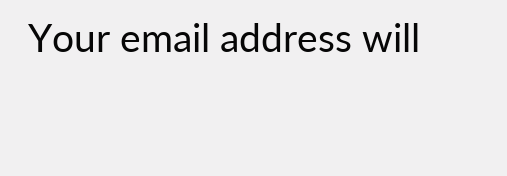Your email address will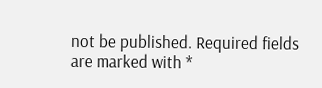not be published. Required fields are marked with *